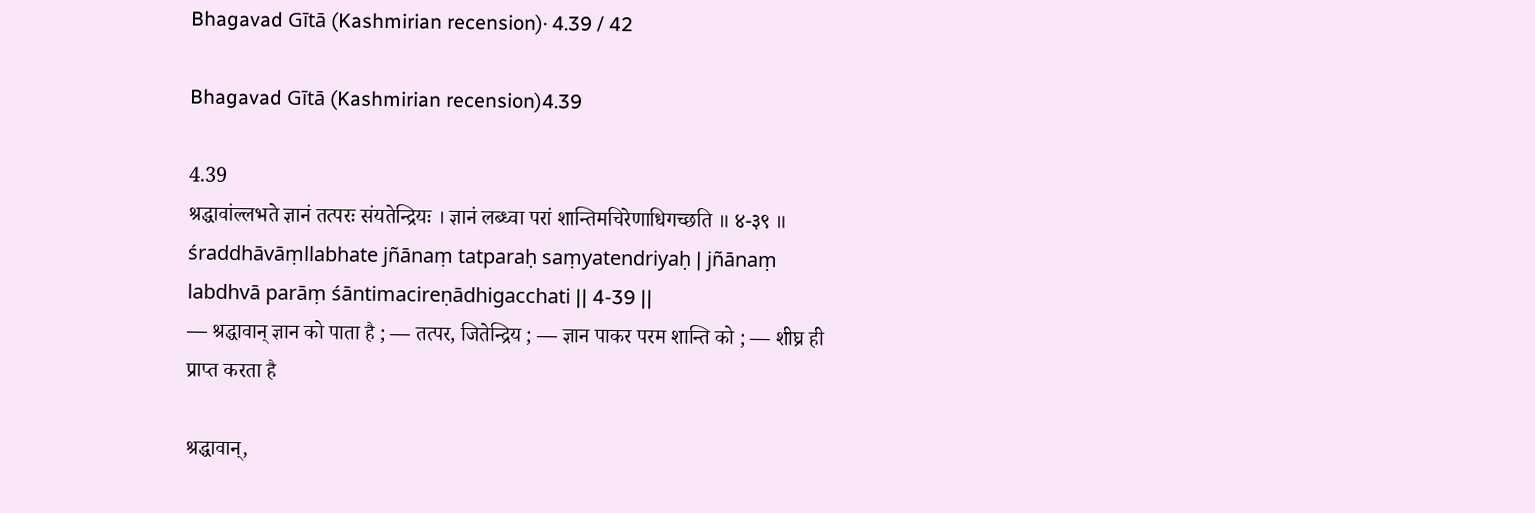Bhagavad Gītā (Kashmirian recension)· 4.39 / 42

Bhagavad Gītā (Kashmirian recension)4.39

4.39
श्रद्धावांल्लभते ज्ञानं तत्परः संयतेन्द्रियः । ज्ञानं लब्ध्वा परां शान्तिमचिरेणाधिगच्छति ॥ ४-३९ ॥
śraddhāvāṃllabhate jñānaṃ tatparaḥ saṃyatendriyaḥ | jñānaṃ labdhvā parāṃ śāntimacireṇādhigacchati || 4-39 ||
— श्रद्धावान् ज्ञान को पाता है ; — तत्पर, जितेन्द्रिय ; — ज्ञान पाकर परम शान्ति को ; — शीघ्र ही प्राप्त करता है

श्रद्धावान्,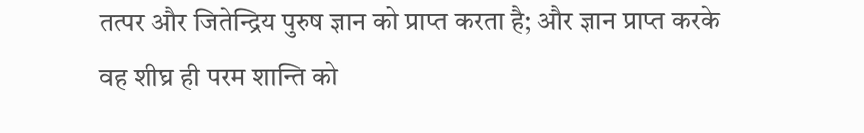तत्पर और जितेन्द्रिय पुरुष ज्ञान को प्राप्त करता है; और ज्ञान प्राप्त करके वह शीघ्र ही परम शान्ति को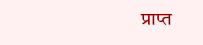प्राप्त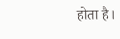होता है।